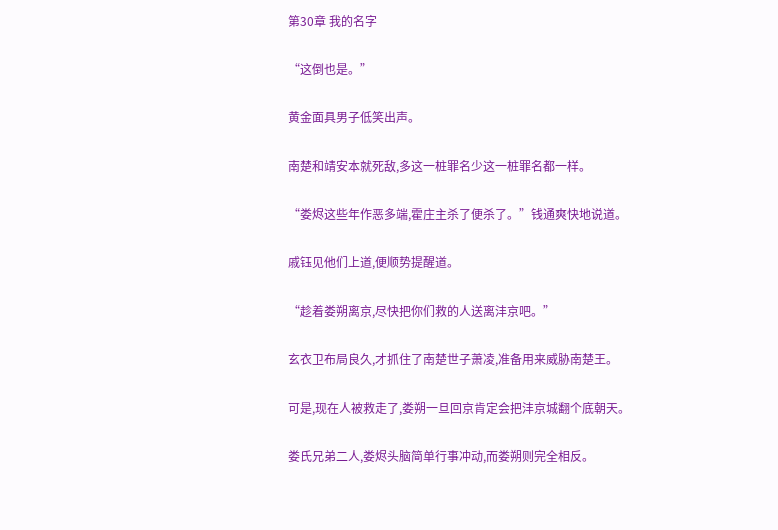第30章 我的名字

“这倒也是。”

黄金面具男子低笑出声。

南楚和靖安本就死敌,多这一桩罪名少这一桩罪名都一样。

“娄烬这些年作恶多端,霍庄主杀了便杀了。”钱通爽快地说道。

戚钰见他们上道,便顺势提醒道。

“趁着娄朔离京,尽快把你们救的人送离沣京吧。”

玄衣卫布局良久,才抓住了南楚世子萧凌,准备用来威胁南楚王。

可是,现在人被救走了,娄朔一旦回京肯定会把沣京城翻个底朝天。

娄氏兄弟二人,娄烬头脑简单行事冲动,而娄朔则完全相反。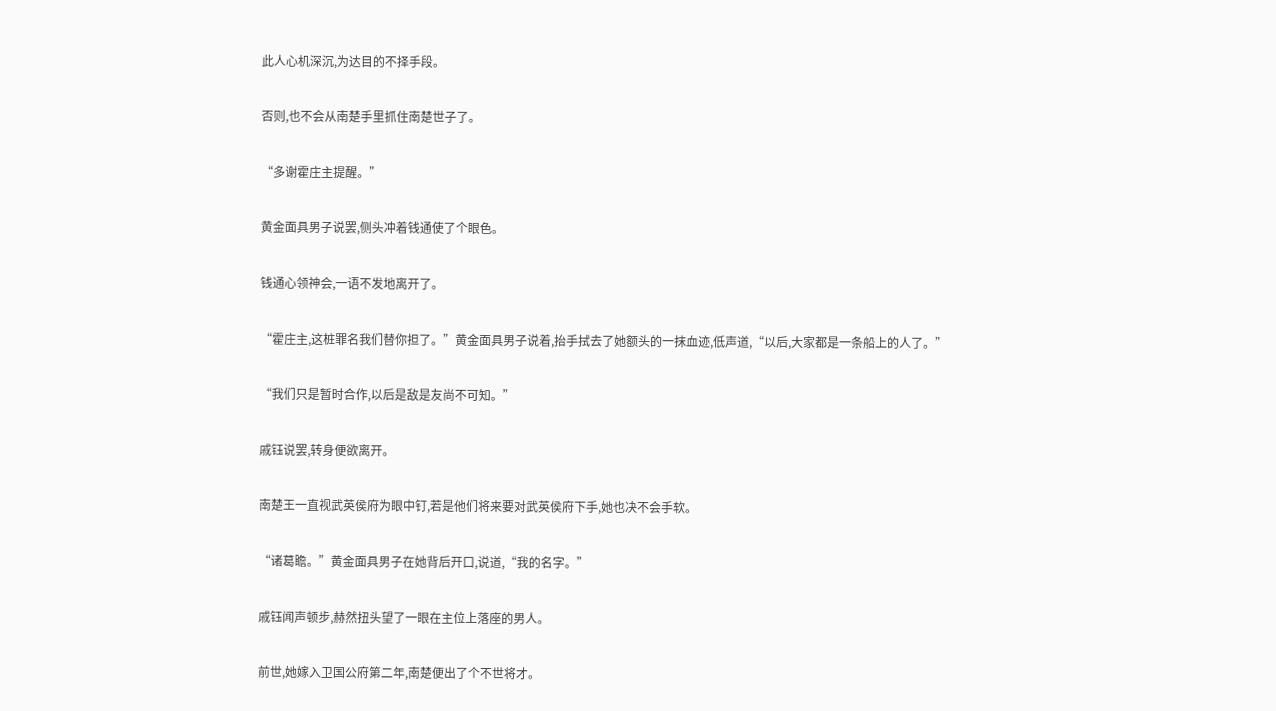此人心机深沉,为达目的不择手段。

否则,也不会从南楚手里抓住南楚世子了。

“多谢霍庄主提醒。”

黄金面具男子说罢,侧头冲着钱通使了个眼色。

钱通心领神会,一语不发地离开了。

“霍庄主,这桩罪名我们替你担了。”黄金面具男子说着,抬手拭去了她额头的一抹血迹,低声道,“以后,大家都是一条船上的人了。”

“我们只是暂时合作,以后是敌是友尚不可知。”

戚钰说罢,转身便欲离开。

南楚王一直视武英侯府为眼中钉,若是他们将来要对武英侯府下手,她也决不会手软。

“诸葛瞻。”黄金面具男子在她背后开口,说道,“我的名字。”

戚钰闻声顿步,赫然扭头望了一眼在主位上落座的男人。

前世,她嫁入卫国公府第二年,南楚便出了个不世将才。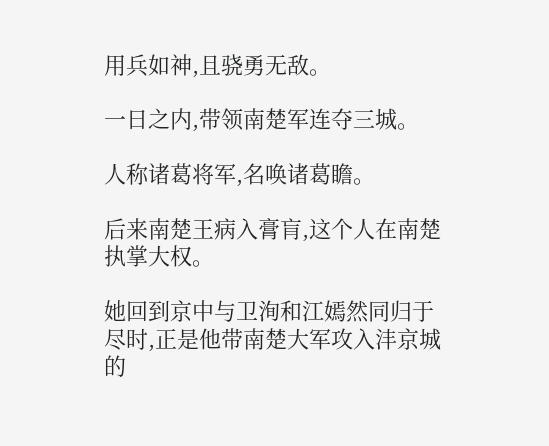用兵如神,且骁勇无敌。

一日之内,带领南楚军连夺三城。

人称诸葛将军,名唤诸葛瞻。

后来南楚王病入膏肓,这个人在南楚执掌大权。

她回到京中与卫洵和江嫣然同归于尽时,正是他带南楚大军攻入沣京城的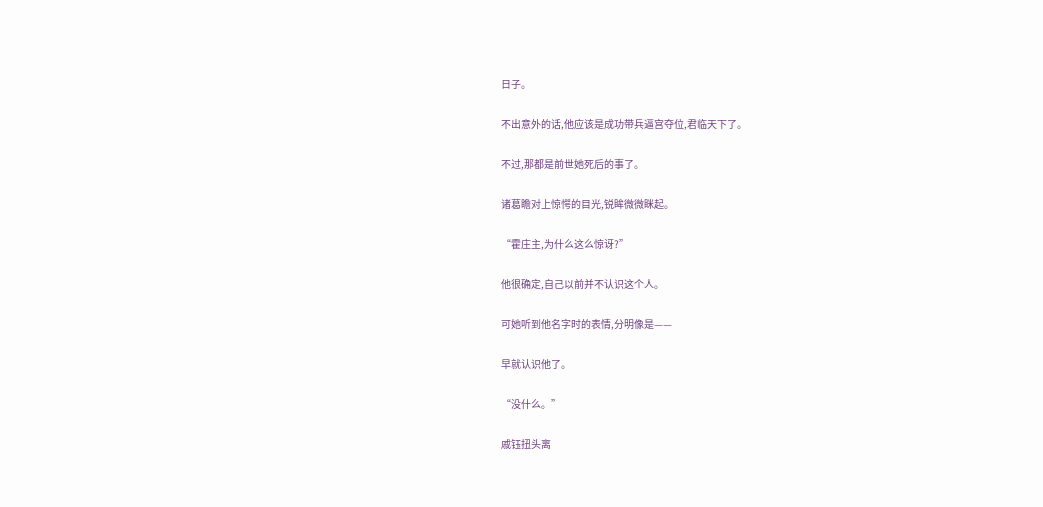日子。

不出意外的话,他应该是成功带兵逼宫夺位,君临天下了。

不过,那都是前世她死后的事了。

诸葛瞻对上惊愕的目光,锐眸微微眯起。

“霍庄主,为什么这么惊讶?”

他很确定,自己以前并不认识这个人。

可她听到他名字时的表情,分明像是——

早就认识他了。

“没什么。”

戚钰扭头离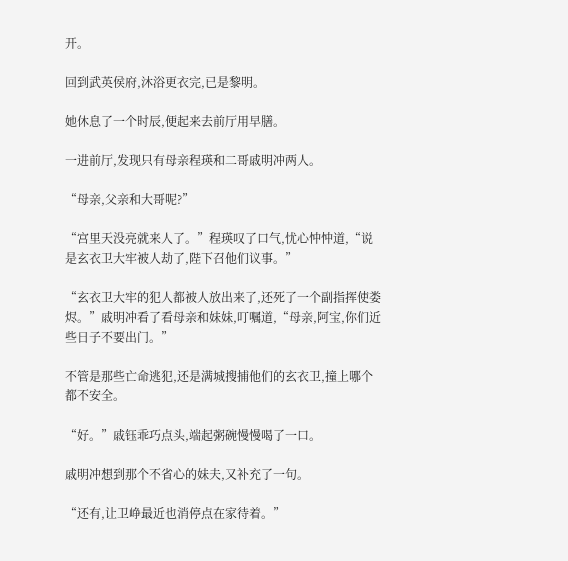开。

回到武英侯府,沐浴更衣完,已是黎明。

她休息了一个时辰,便起来去前厅用早膳。

一进前厅,发现只有母亲程瑛和二哥戚明冲两人。

“母亲,父亲和大哥呢?”

“宫里天没亮就来人了。”程瑛叹了口气,忧心忡忡道,“说是玄衣卫大牢被人劫了,陛下召他们议事。”

“玄衣卫大牢的犯人都被人放出来了,还死了一个副指挥使娄烬。”戚明冲看了看母亲和妹妹,叮嘱道,“母亲,阿宝,你们近些日子不要出门。”

不管是那些亡命逃犯,还是满城搜捕他们的玄衣卫,撞上哪个都不安全。

“好。”戚钰乖巧点头,端起粥碗慢慢喝了一口。

戚明冲想到那个不省心的妹夫,又补充了一句。

“还有,让卫峥最近也消停点在家待着。”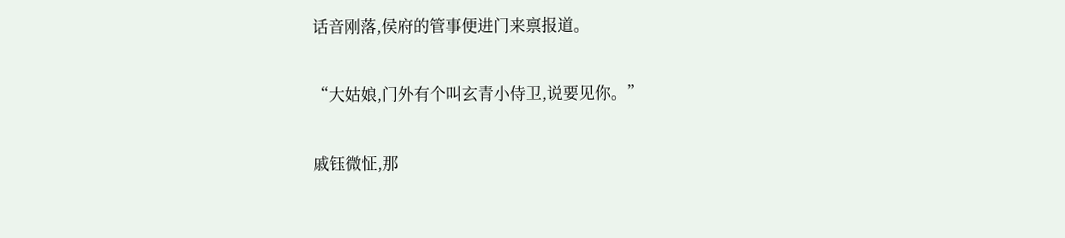话音刚落,侯府的管事便进门来禀报道。

“大姑娘,门外有个叫玄青小侍卫,说要见你。”

戚钰微怔,那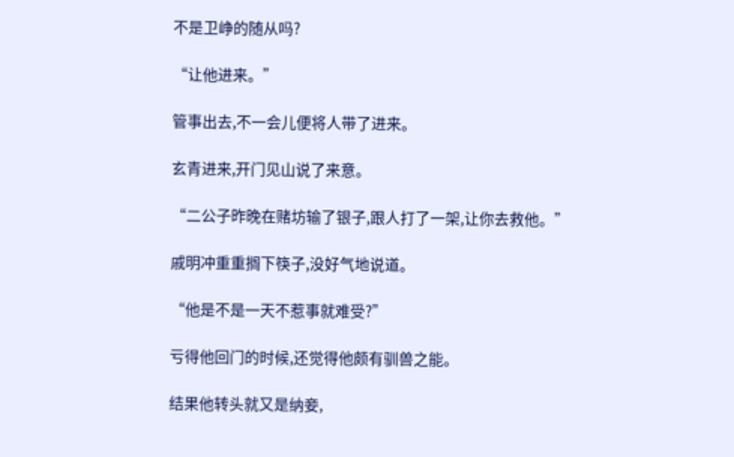不是卫峥的随从吗?

“让他进来。”

管事出去,不一会儿便将人带了进来。

玄青进来,开门见山说了来意。

“二公子昨晚在赌坊输了银子,跟人打了一架,让你去救他。”

戚明冲重重搁下筷子,没好气地说道。

“他是不是一天不惹事就难受?”

亏得他回门的时候,还觉得他颇有驯兽之能。

结果他转头就又是纳妾,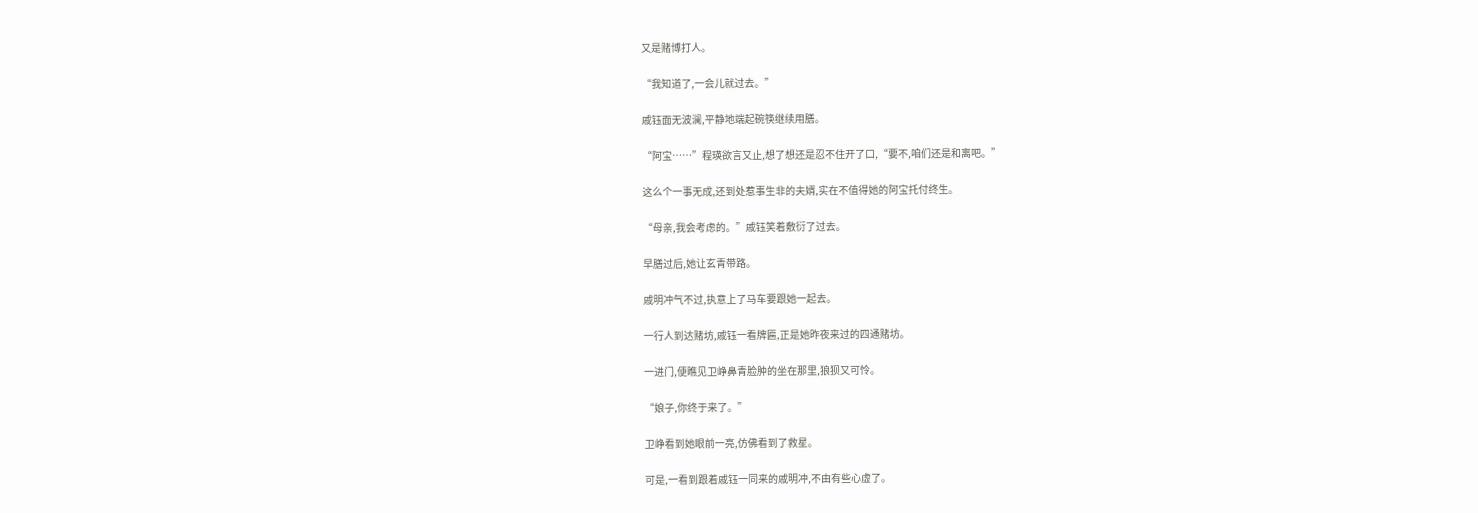又是赌博打人。

“我知道了,一会儿就过去。”

戚钰面无波澜,平静地端起碗筷继续用膳。

“阿宝……”程瑛欲言又止,想了想还是忍不住开了口,“要不,咱们还是和离吧。”

这么个一事无成,还到处惹事生非的夫婿,实在不值得她的阿宝托付终生。

“母亲,我会考虑的。”戚钰笑着敷衍了过去。

早膳过后,她让玄青带路。

戚明冲气不过,执意上了马车要跟她一起去。

一行人到达赌坊,戚钰一看牌匾,正是她昨夜来过的四通赌坊。

一进门,便瞧见卫峥鼻青脸肿的坐在那里,狼狈又可怜。

“娘子,你终于来了。”

卫峥看到她眼前一亮,仿佛看到了救星。

可是,一看到跟着戚钰一同来的戚明冲,不由有些心虚了。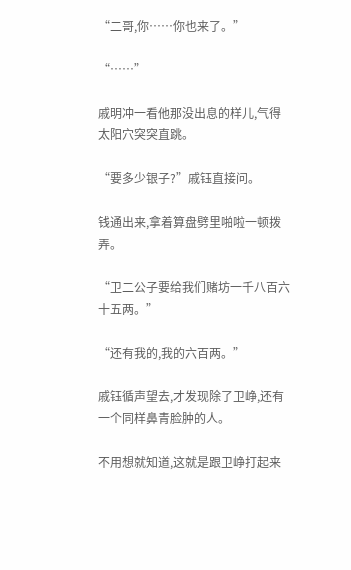“二哥,你……你也来了。”

“……”

戚明冲一看他那没出息的样儿,气得太阳穴突突直跳。

“要多少银子?”戚钰直接问。

钱通出来,拿着算盘劈里啪啦一顿拨弄。

“卫二公子要给我们赌坊一千八百六十五两。”

“还有我的,我的六百两。”

戚钰循声望去,才发现除了卫峥,还有一个同样鼻青脸肿的人。

不用想就知道,这就是跟卫峥打起来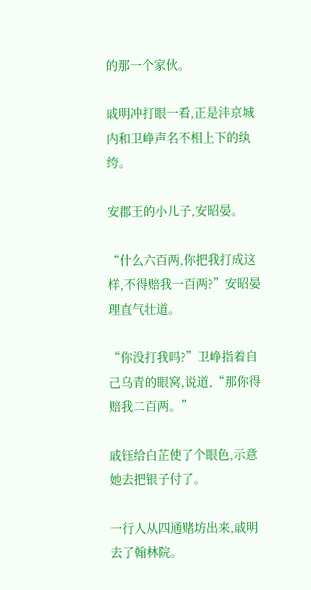的那一个家伙。

戚明冲打眼一看,正是沣京城内和卫峥声名不相上下的纨绔。

安郡王的小儿子,安昭晏。

“什么六百两,你把我打成这样,不得赔我一百两?”安昭晏理直气壮道。

“你没打我吗?”卫峥指着自己乌青的眼窝,说道,“那你得赔我二百两。”

戚钰给白芷使了个眼色,示意她去把银子付了。

一行人从四通赌坊出来,戚明去了翰林院。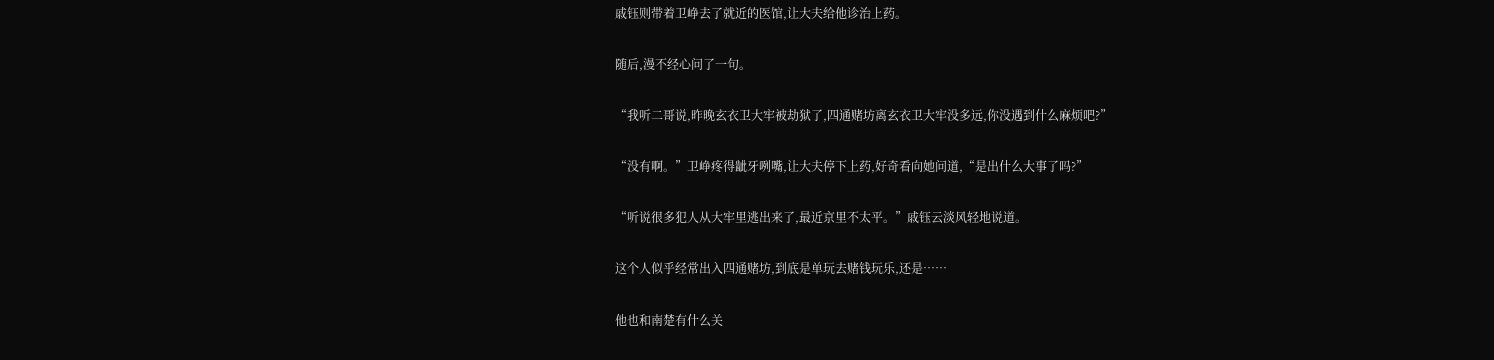戚钰则带着卫峥去了就近的医馆,让大夫给他诊治上药。

随后,漫不经心问了一句。

“我听二哥说,昨晚玄衣卫大牢被劫狱了,四通赌坊离玄衣卫大牢没多远,你没遇到什么麻烦吧?”

“没有啊。”卫峥疼得龇牙咧嘴,让大夫停下上药,好奇看向她问道,“是出什么大事了吗?”

“听说很多犯人从大牢里逃出来了,最近京里不太平。”戚钰云淡风轻地说道。

这个人似乎经常出入四通赌坊,到底是单玩去赌钱玩乐,还是……

他也和南楚有什么关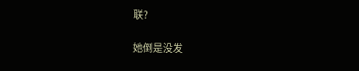联?

她倒是没发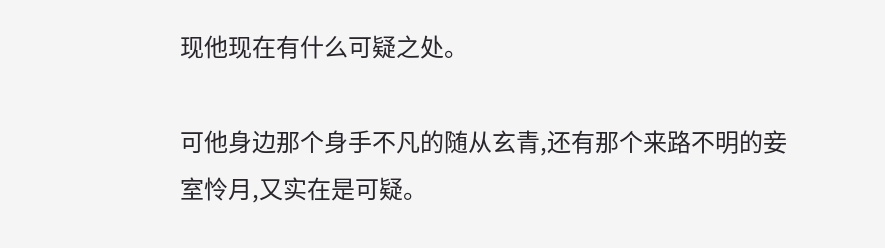现他现在有什么可疑之处。

可他身边那个身手不凡的随从玄青,还有那个来路不明的妾室怜月,又实在是可疑。